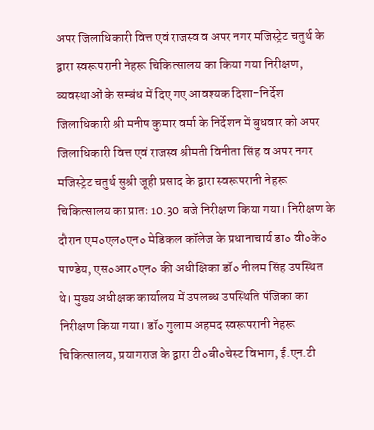अपर जिलाधिकारी वित्त एवं राजस्व व अपर नगर मजिस्ट्रेट चतुर्थ के द्वारा स्वरूपरानी नेहरू चिकित्सालय का किया गया निरीक्षण, व्यवस्थाओं के सम्बंध में दिए गए आवश्यक दिशा-निर्देश
जिलाधिकारी श्री मनीष कुमार वर्मा के निर्देशन में बुधवार को अपर जिलाधिकारी वित्त एवं राजस्व श्रीमती विनीता सिंह व अपर नगर मजिस्ट्रेट चतुर्थ सुश्री जूही प्रसाद के द्वारा स्वरूपरानी नेहरू चिकित्सालय का प्रातः 10.30 बजे निरीक्षण किया गया। निरीक्षण के दौरान एम०एल०एन० मेडिकल कॉलेज के प्रधानाचार्य डा० वी०के० पाण्डेय, एस०आर०एन० की अधीक्षिका डॉ० नीलम सिंह उपस्थित थे। मुख्य अधीक्षक कार्यालय में उपलब्ध उपस्थिति पंजिका का निरीक्षण किया गया। डॉ० गुलाम अहमद स्वरूपरानी नेहरू चिकित्सालय, प्रयागराज के द्वारा टी०बी०चेस्ट विभाग, ई.एन.टी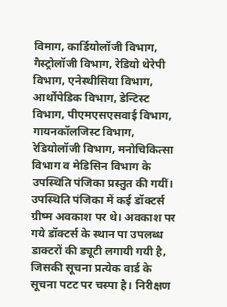विमाग, कार्डियोलॉजी विभाग, गैस्ट्रोलॉजी विभाग, रेडियो थेरेपी विभाग, एनेस्थीसिया विभाग, आर्थोपेडिक विभाग, डेन्टिस्ट विभाग, पीएमएसएसवाई विभाग, गायनकॉलजिस्ट विभाग, रेडियोलॉजी विभाग, मनोचिकित्सा विभाग व मेडिसिन विभाग के उपस्थिति पंजिका प्रस्तुत की गयीं। उपस्थिति पंजिका में कई डॉक्टर्स ग्रीष्म अवकाश पर थे। अवकाश पर गये डॉक्टर्स के स्थान पा उपलब्ध डाक्टरों की ड्यूटी लगायी गयी है, जिसकी सूचना प्रत्येक वार्ड के सूचना पटट पर चस्पा है। निरीक्षण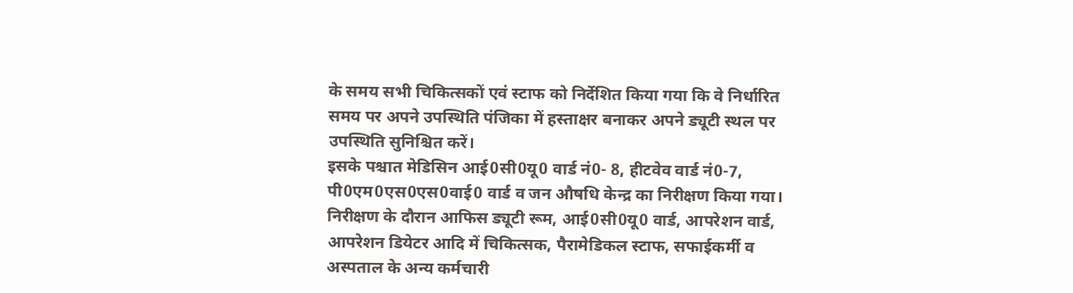के समय सभी चिकित्सकों एवं स्टाफ को निर्देशित किया गया कि वे निर्धारित समय पर अपने उपस्थिति पंजिका में हस्ताक्षर बनाकर अपने ड्यूटी स्थल पर उपस्थिति सुनिश्चित करें।
इसके पश्चात मेडिसिन आई0सी0यू0 वार्ड नं0- 8, हीटवेव वार्ड नं0-7, पी0एम0एस0एस0वाई0 वार्ड व जन औषधि केन्द्र का निरीक्षण किया गया। निरीक्षण के दौरान आफिस ड्यूटी रूम, आई0सी0यू0 वार्ड, आपरेशन वार्ड, आपरेशन डियेटर आदि में चिकित्सक, पैरामेडिकल स्टाफ, सफाईकर्मी व अस्पताल के अन्य कर्मचारी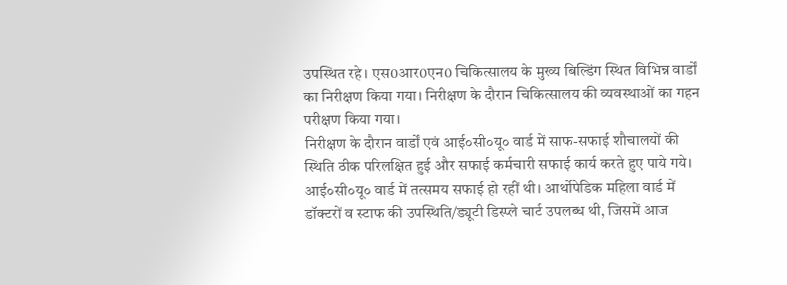उपस्थित रहे। एस0आर0एन0 चिकित्सालय के मुख्य बिल्डिंग स्थित विभिन्न वार्डों का निरीक्षण किया गया। निरीक्षण के दौरान चिकित्सालय की व्यवस्थाओं का गहन परीक्षण किया गया।
निरीक्षण के दौरान वार्डों एवं आई०सी०यू० वार्ड में साफ-सफाई शौचालयों की स्थिति ठीक परिलक्षित हुई और सफाई कर्मचारी सफाई कार्य करते हुए पाये गये। आई०सी०यू० वार्ड में तत्समय सफाई हो रहीं थी। आर्थोपेडिक महिला वार्ड में डॉक्टरों व स्टाफ की उपस्थिति/ड्यूटी डिस्प्ले चार्ट उपलब्ध थी, जिसमें आज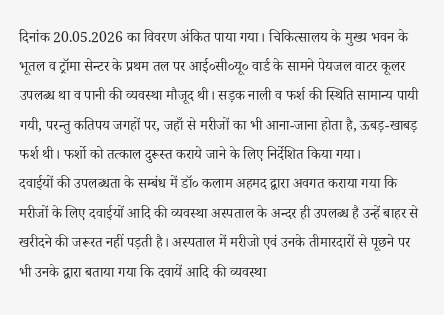दिनांक 20.05.2026 का विवरण अंकित पाया गया। चिकित्सालय के मुख्य भवन के भूतल व ट्रॉमा सेन्टर के प्रथम तल पर आई०सी०यू० वार्ड के सामने पेयजल वाटर कूलर उपलब्ध था व पानी की व्यवस्था मौजूद थी। सड़क नाली व फर्श की स्थिति सामान्य पायी गयी, परन्तु कतिपय जगहों पर, जहाँ से मरीजों का भी आना-जाना होता है, ऊबड़-खाबड़ फर्श थी। फर्शो को तत्काल दुरूस्त कराये जाने के लिए निर्देशित किया गया।
दवाईयों की उपलब्धता के सम्बंध में डॉ० कलाम अहमद द्वारा अवगत कराया गया कि मरीजों के लिए दवाईयों आदि की व्यवस्था अस्पताल के अन्दर ही उपलब्ध है उन्हें बाहर से खरीदने की जरूरत नहीं पड़ती है। अस्पताल में मरीजो एवं उनके तीमारदारों से पूछने पर भी उनके द्वारा बताया गया कि दवायें आदि की व्यवस्था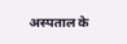अस्पताल के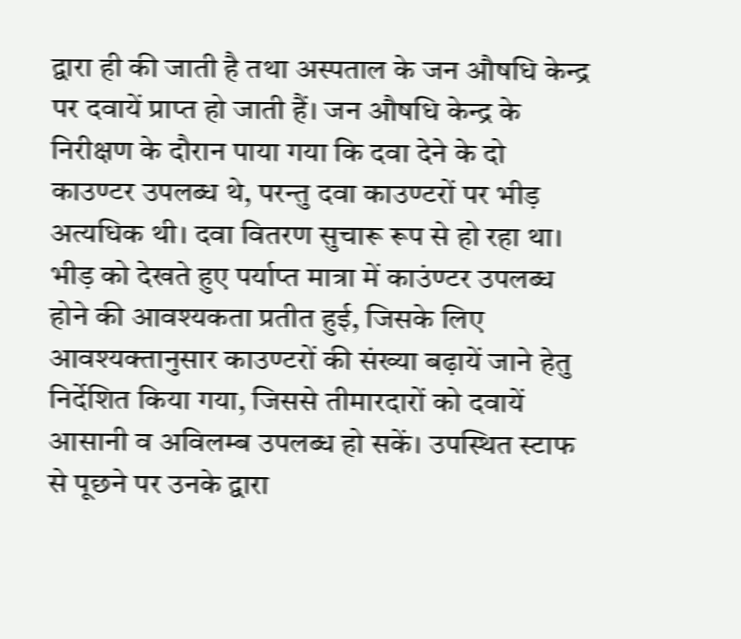द्वारा ही की जाती है तथा अस्पताल के जन औषधि केन्द्र पर दवायें प्राप्त हो जाती हैं। जन औषधि केन्द्र के निरीक्षण के दौरान पाया गया कि दवा देने के दो काउण्टर उपलब्ध थे, परन्तु दवा काउण्टरों पर भीड़ अत्यधिक थी। दवा वितरण सुचारू रूप से हो रहा था। भीड़ को देखते हुए पर्याप्त मात्रा में काउंण्टर उपलब्ध होने की आवश्यकता प्रतीत हुई, जिसके लिए आवश्यक्तानुसार काउण्टरों की संख्या बढ़ायें जाने हेतु निर्देशित किया गया, जिससे तीमारदारों को दवायें आसानी व अविलम्ब उपलब्ध हो सकें। उपस्थित स्टाफ से पूछने पर उनके द्वारा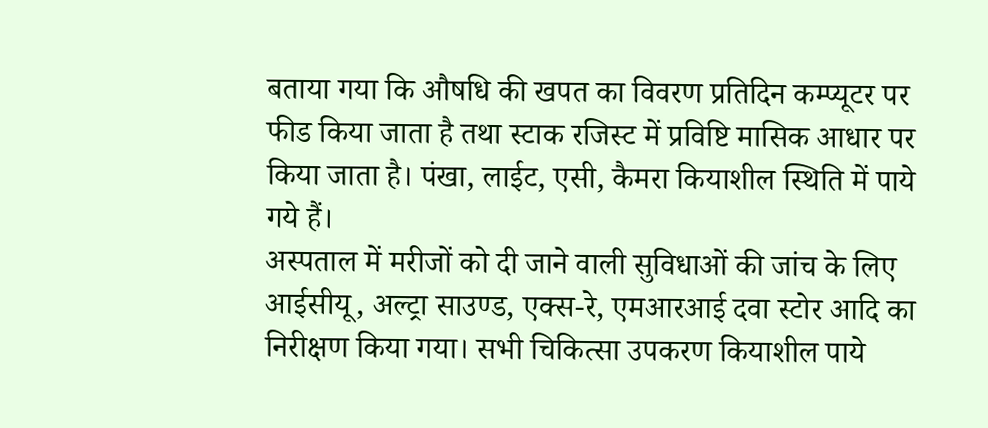बताया गया कि औषधि की खपत का विवरण प्रतिदिन कम्प्यूटर पर फीड किया जाता है तथा स्टाक रजिस्ट में प्रविष्टि मासिक आधार पर किया जाता है। पंखा, लाईट, एसी, कैमरा कियाशील स्थिति में पाये गये हैं।
अस्पताल में मरीजों को दी जाने वाली सुविधाओं की जांच के लिए आईसीयू, अल्ट्रा साउण्ड, एक्स-रे, एमआरआई दवा स्टोर आदि का निरीक्षण किया गया। सभी चिकित्सा उपकरण कियाशील पाये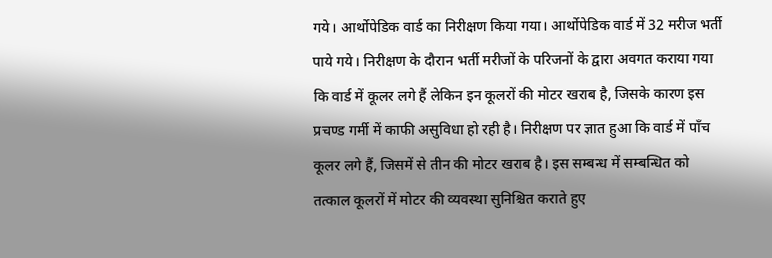गये। आर्थोपेडिक वार्ड का निरीक्षण किया गया। आर्थोपेडिक वार्ड में 32 मरीज भर्ती पाये गये। निरीक्षण के दौरान भर्ती मरीजों के परिजनों के द्वारा अवगत कराया गया कि वार्ड में कूलर लगे हैं लेकिन इन कूलरों की मोटर खराब है, जिसके कारण इस प्रचण्ड गर्मी में काफी असुविधा हो रही है। निरीक्षण पर ज्ञात हुआ कि वार्ड में पाँच कूलर लगे हैं, जिसमें से तीन की मोटर खराब है। इस सम्बन्ध में सम्बन्धित को तत्काल कूलरों में मोटर की व्यवस्था सुनिश्चित कराते हुए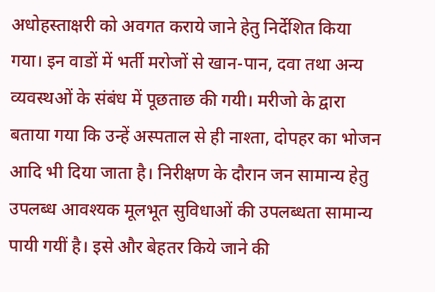अधोहस्ताक्षरी को अवगत कराये जाने हेतु निर्देशित किया गया। इन वाडों में भर्ती मरोजों से खान-पान, दवा तथा अन्य व्यवस्थओं के संबंध में पूछताछ की गयी। मरीजो के द्वारा बताया गया कि उन्हें अस्पताल से ही नाश्ता, दोपहर का भोजन आदि भी दिया जाता है। निरीक्षण के दौरान जन सामान्य हेतु उपलब्ध आवश्यक मूलभूत सुविधाओं की उपलब्धता सामान्य पायी गयीं है। इसे और बेहतर किये जाने की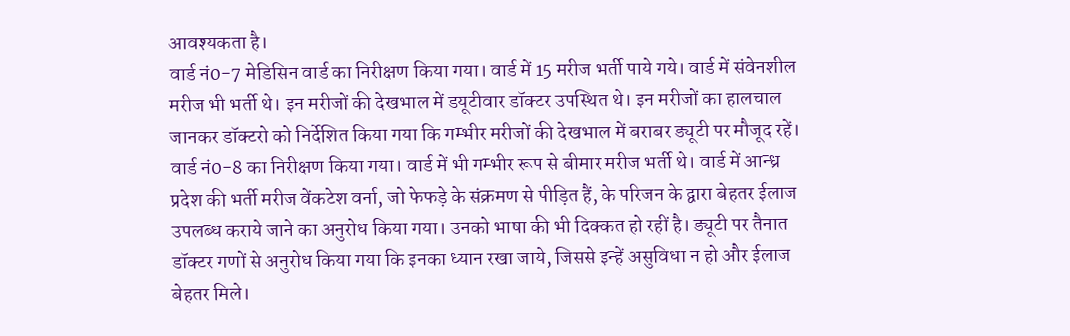आवश्यकता है।
वार्ड नं0-7 मेडिसिन वार्ड का निरीक्षण किया गया। वार्ड में 15 मरीज भर्ती पाये गये। वार्ड में संवेनशील मरीज भी भर्ती थे। इन मरीजों की देखभाल में डयूटीवार डॉक्टर उपस्थित थे। इन मरीजों का हालचाल जानकर डॉक्टरो को निर्देशित किया गया कि गम्भीर मरीजों की देखभाल में बराबर ड्यूटी पर मौजूद रहें।
वार्ड नं0-8 का निरीक्षण किया गया। वार्ड में भी गम्भीर रूप से बीमार मरीज भर्ती थे। वार्ड में आन्ध्र प्रदेश की भर्ती मरीज वेंकटेश वर्ना, जो फेफड़े के संक्रमण से पीड़ित हैं, के परिजन के द्वारा बेहतर ईलाज उपलब्ध कराये जाने का अनुरोध किया गया। उनको भाषा की भी दिक्कत हो रहीं है। ड्यूटी पर तैनात डॉक्टर गणों से अनुरोध किया गया कि इनका ध्यान रखा जाये, जिससे इन्हें असुविधा न हो और ईलाज बेहतर मिले।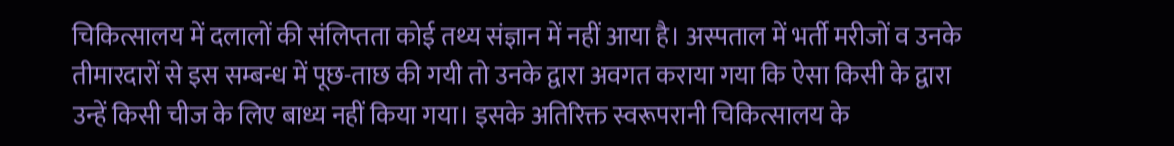चिकित्सालय में दलालों की संलिप्तता कोई तथ्य संज्ञान में नहीं आया है। अस्पताल में भर्ती मरीजों व उनके तीमारदारों से इस सम्बन्ध में पूछ-ताछ की गयी तो उनके द्वारा अवगत कराया गया कि ऐसा किसी के द्वारा उन्हें किसी चीज के लिए बाध्य नहीं किया गया। इसके अतिरिक्त स्वरूपरानी चिकित्सालय के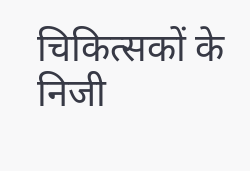चिकित्सकों के निजी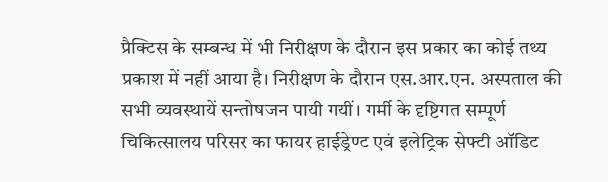प्रैक्टिस के सम्बन्ध में भी निरीक्षण के दौरान इस प्रकार का कोई तथ्य प्रकाश में नहीं आया है। निरीक्षण के दौरान एस.आर.एन. अस्पताल की सभी व्यवस्थायें सन्तोषजन पायी गयीं। गर्मी के दृष्टिगत सम्पूर्ण चिकित्सालय परिसर का फायर हाईड्रेण्ट एवं इलेट्रिक सेफ्टी ऑडिट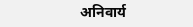अनिवार्य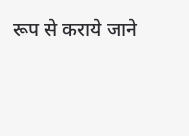रूप से कराये जाने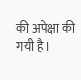की अपेक्षा की गयी है।